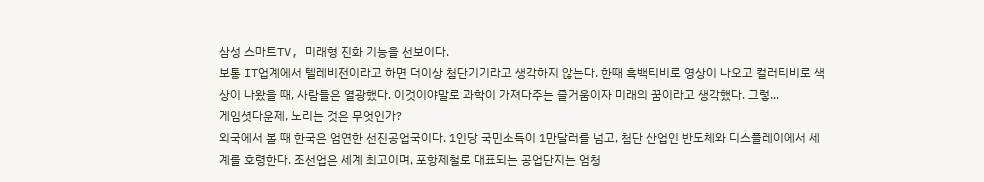삼성 스마트TV, 미래형 진화 기능을 선보이다.
보통 IT업계에서 텔레비전이라고 하면 더이상 첨단기기라고 생각하지 않는다. 한때 흑백티비로 영상이 나오고 컬러티비로 색상이 나왔을 때, 사람들은 열광했다. 이것이야말로 과학이 가져다주는 즐거움이자 미래의 꿈이라고 생각했다. 그렇...
게임셧다운제, 노리는 것은 무엇인가?
외국에서 볼 때 한국은 엄연한 선진공업국이다. 1인당 국민소득이 1만달러를 넘고, 첨단 산업인 반도체와 디스플레이에서 세계를 호령한다. 조선업은 세계 최고이며, 포항제철로 대표되는 공업단지는 엄청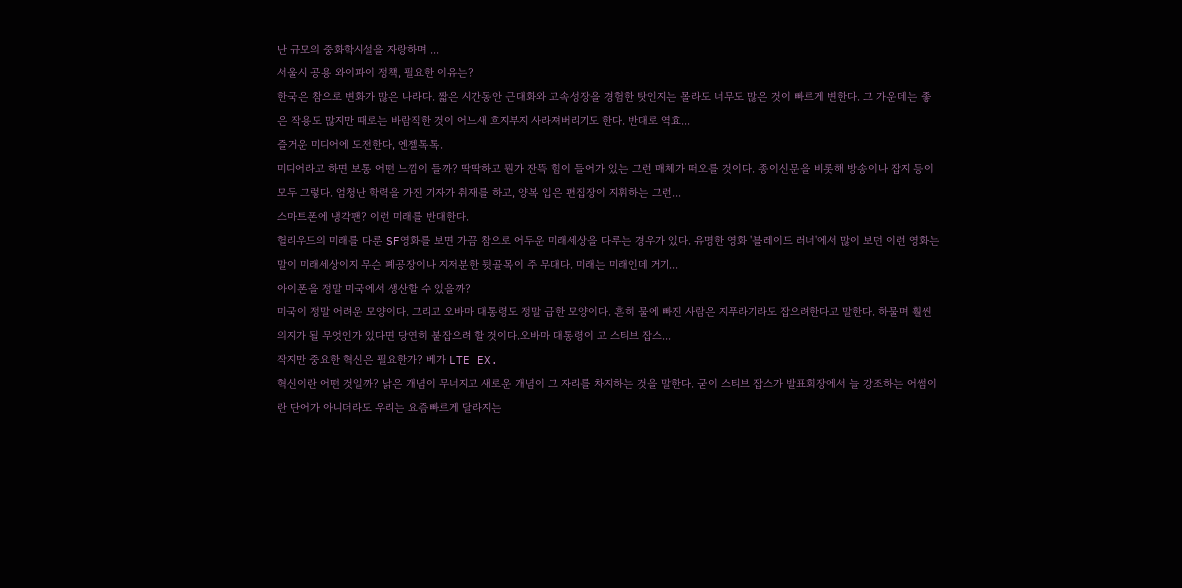난 규모의 중화학시설을 자랑하며 ...
서울시 공용 와이파이 정책, 필요한 이유는?
한국은 참으로 변화가 많은 나라다. 짧은 시간동안 근대화와 고속성장을 경험한 탓인지는 몰라도 너무도 많은 것이 빠르게 변한다. 그 가운데는 좋은 작용도 많지만 때로는 바람직한 것이 어느새 흐지부지 사라져버리기도 한다. 반대로 역효...
즐거운 미디어에 도전한다, 엔젤톡톡.
미디어라고 하면 보통 어떤 느낌이 들까? 딱딱하고 뭔가 잔뜩 힘이 들어가 있는 그런 매체가 떠오를 것이다. 종이신문을 비롯해 방송이나 잡지 등이 모두 그렇다. 엄청난 학력을 가진 기자가 취재를 하고, 양복 입은 편집장이 지휘하는 그런...
스마트폰에 냉각팬? 이런 미래를 반대한다.
헐리우드의 미래를 다룬 SF영화를 보면 가끔 참으로 어두운 미래세상을 다루는 경우가 있다. 유명한 영화 '블레이드 러너'에서 많이 보던 이런 영화는 말이 미래세상이지 무슨 폐공장이나 지저분한 뒷골목이 주 무대다. 미래는 미래인데 거기...
아이폰을 정말 미국에서 생산할 수 있을까?
미국이 정말 어려운 모양이다. 그리고 오바마 대통령도 정말 급한 모양이다. 흔히 물에 빠진 사람은 지푸라기라도 잡으려한다고 말한다. 하물며 훨씬 의지가 될 무엇인가 있다면 당연히 붙잡으려 할 것이다.오바마 대통령이 고 스티브 잡스...
작지만 중요한 혁신은 필요한가? 베가 LTE EX.
혁신이란 어떤 것일까? 낡은 개념이 무너지고 새로운 개념이 그 자리를 차지하는 것을 말한다. 굳이 스티브 잡스가 발표회장에서 늘 강조하는 어썸이란 단어가 아니더라도 우리는 요즘빠르게 달라지는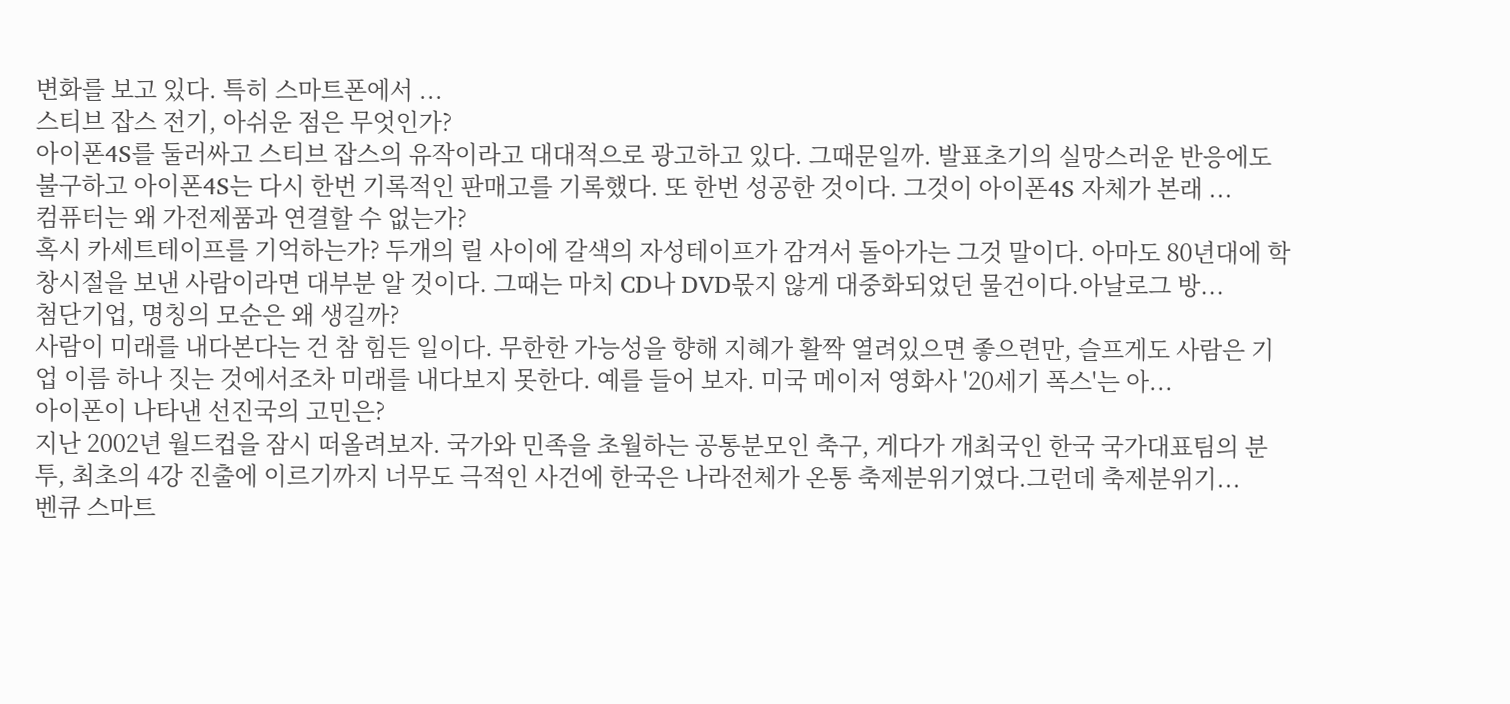변화를 보고 있다. 특히 스마트폰에서 ...
스티브 잡스 전기, 아쉬운 점은 무엇인가?
아이폰4S를 둘러싸고 스티브 잡스의 유작이라고 대대적으로 광고하고 있다. 그때문일까. 발표초기의 실망스러운 반응에도 불구하고 아이폰4S는 다시 한번 기록적인 판매고를 기록했다. 또 한번 성공한 것이다. 그것이 아이폰4S 자체가 본래 ...
컴퓨터는 왜 가전제품과 연결할 수 없는가?
혹시 카세트테이프를 기억하는가? 두개의 릴 사이에 갈색의 자성테이프가 감겨서 돌아가는 그것 말이다. 아마도 80년대에 학창시절을 보낸 사람이라면 대부분 알 것이다. 그때는 마치 CD나 DVD몫지 않게 대중화되었던 물건이다.아날로그 방...
첨단기업, 명칭의 모순은 왜 생길까?
사람이 미래를 내다본다는 건 참 힘든 일이다. 무한한 가능성을 향해 지혜가 활짝 열려있으면 좋으련만, 슬프게도 사람은 기업 이름 하나 짓는 것에서조차 미래를 내다보지 못한다. 예를 들어 보자. 미국 메이저 영화사 '20세기 폭스'는 아...
아이폰이 나타낸 선진국의 고민은?
지난 2002년 월드컵을 잠시 떠올려보자. 국가와 민족을 초월하는 공통분모인 축구, 게다가 개최국인 한국 국가대표팀의 분투, 최초의 4강 진출에 이르기까지 너무도 극적인 사건에 한국은 나라전체가 온통 축제분위기였다.그런데 축제분위기...
벤큐 스마트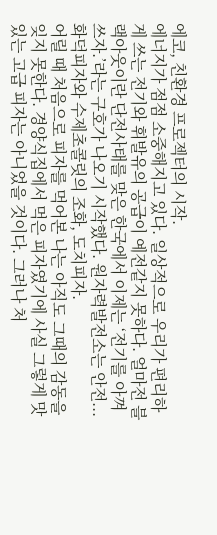에코, 친환경 프로젝터의 시작.
에너지가 점점 소중해지고 있다. 일상적으로 우리가 편리하게 쓰는 전기와 휘발유의 공급이 예전같지 못하다. 얼마전 블랙아웃이란 단전사태를 맞은 한국에서 이제는 ‘전기를 아껴쓰자.’라는 구호가 나오기 시작했다. 원자력발전소는 안전...
화덕피자와 수제초콜릿의 조화, 도치피자.
어릴 때 처음으로 피자를 먹어본 나는 아직도 그때의 감동을 잊지 못한다. 경양식집에서 먹은 피자였기에 사실 그렇게 맛있는 고급 피자는 아니었을 것이다. 그러나 처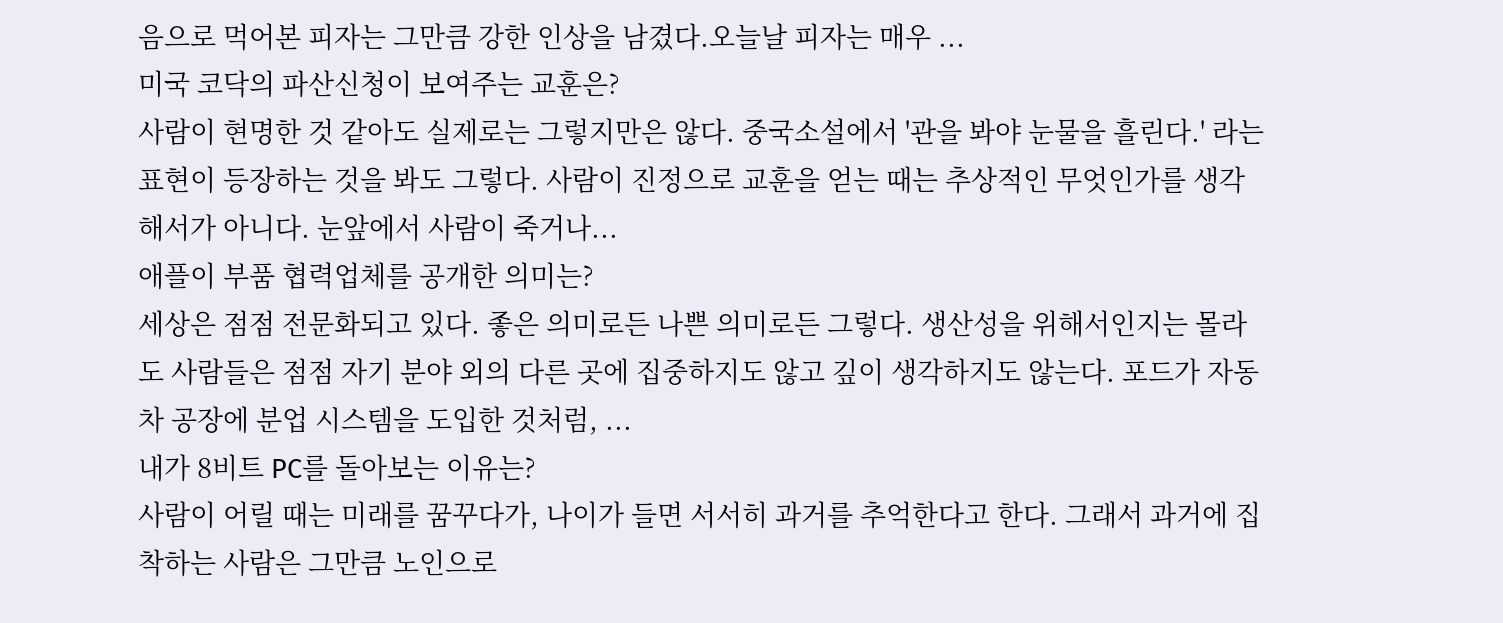음으로 먹어본 피자는 그만큼 강한 인상을 남겼다.오늘날 피자는 매우 ...
미국 코닥의 파산신청이 보여주는 교훈은?
사람이 현명한 것 같아도 실제로는 그렇지만은 않다. 중국소설에서 '관을 봐야 눈물을 흘린다.' 라는 표현이 등장하는 것을 봐도 그렇다. 사람이 진정으로 교훈을 얻는 때는 추상적인 무엇인가를 생각해서가 아니다. 눈앞에서 사람이 죽거나...
애플이 부품 협력업체를 공개한 의미는?
세상은 점점 전문화되고 있다. 좋은 의미로든 나쁜 의미로든 그렇다. 생산성을 위해서인지는 몰라도 사람들은 점점 자기 분야 외의 다른 곳에 집중하지도 않고 깊이 생각하지도 않는다. 포드가 자동차 공장에 분업 시스템을 도입한 것처럼, ...
내가 8비트 PC를 돌아보는 이유는?
사람이 어릴 때는 미래를 꿈꾸다가, 나이가 들면 서서히 과거를 추억한다고 한다. 그래서 과거에 집착하는 사람은 그만큼 노인으로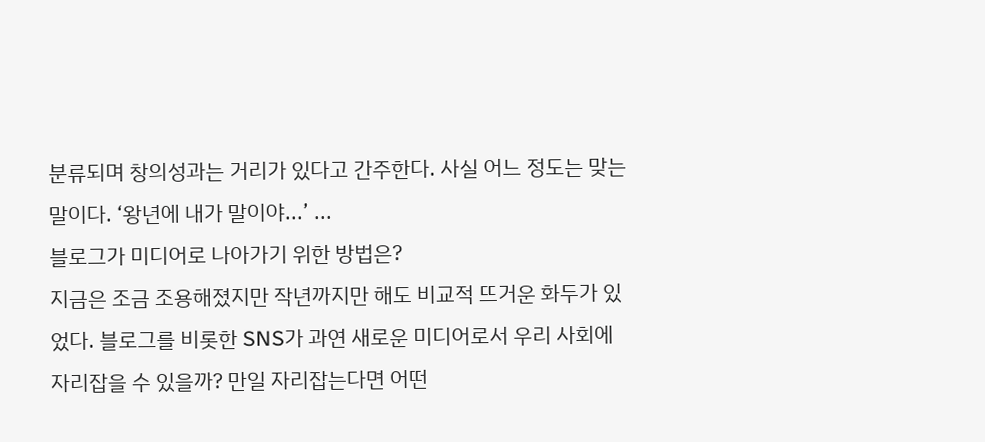분류되며 창의성과는 거리가 있다고 간주한다. 사실 어느 정도는 맞는 말이다. ‘왕년에 내가 말이야...’ ...
블로그가 미디어로 나아가기 위한 방법은?
지금은 조금 조용해졌지만 작년까지만 해도 비교적 뜨거운 화두가 있었다. 블로그를 비롯한 SNS가 과연 새로운 미디어로서 우리 사회에 자리잡을 수 있을까? 만일 자리잡는다면 어떤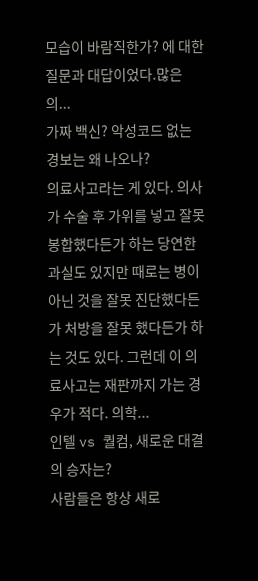모습이 바람직한가? 에 대한 질문과 대답이었다.많은 의...
가짜 백신? 악성코드 없는 경보는 왜 나오나?
의료사고라는 게 있다. 의사가 수술 후 가위를 넣고 잘못 봉합했다든가 하는 당연한 과실도 있지만 때로는 병이 아닌 것을 잘못 진단했다든가 처방을 잘못 했다든가 하는 것도 있다. 그런데 이 의료사고는 재판까지 가는 경우가 적다. 의학...
인텔 vs 퀄컴, 새로운 대결의 승자는?
사람들은 항상 새로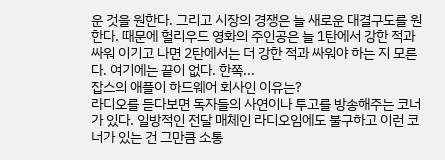운 것을 원한다. 그리고 시장의 경쟁은 늘 새로운 대결구도를 원한다. 때문에 헐리우드 영화의 주인공은 늘 1탄에서 강한 적과 싸워 이기고 나면 2탄에서는 더 강한 적과 싸워야 하는 지 모른다. 여기에는 끝이 없다. 한쪽...
잡스의 애플이 하드웨어 회사인 이유는?
라디오를 듣다보면 독자들의 사연이나 투고를 방송해주는 코너가 있다. 일방적인 전달 매체인 라디오임에도 불구하고 이런 코너가 있는 건 그만큼 소통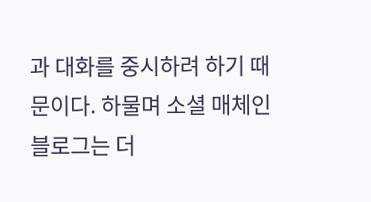과 대화를 중시하려 하기 때문이다. 하물며 소셜 매체인 블로그는 더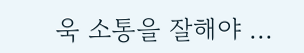욱 소통을 잘해야 ...